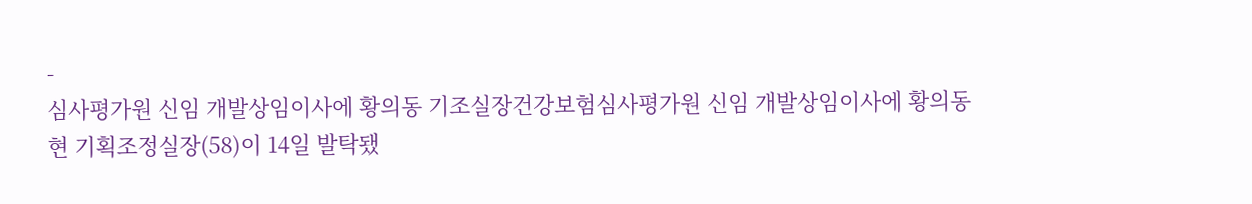-
심사평가원 신임 개발상임이사에 황의동 기조실장건강보험심사평가원 신임 개발상임이사에 황의동 현 기획조정실장(58)이 14일 발탁됐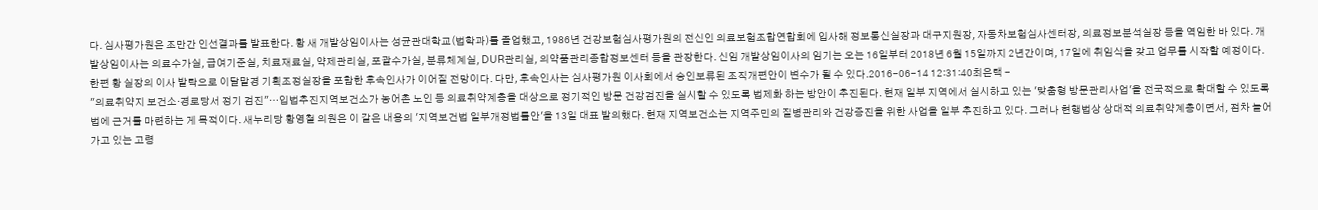다. 심사평가원은 조만간 인선결과를 발표한다. 황 새 개발상임이사는 성균관대학교(법학과)를 졸업했고, 1986년 건강보험심사평가원의 전신인 의료보험조합연합회에 입사해 정보통신실장과 대구지원장, 자동차보험심사센터장, 의료정보분석실장 등을 역임한 바 있다. 개발상임이사는 의료수가실, 급여기준실, 치료재료실, 약제관리실, 포괄수가실, 분류체계실, DUR관리실, 의약품관리종합정보센터 등을 관장한다. 신임 개발상임이사의 임기는 오는 16일부터 2018년 6월 15일까지 2년간이며, 17일에 취임식을 갖고 업무를 시작할 예정이다. 한편 황 실장의 이사 발탁으로 이달말경 기획조정실장을 포함한 후속인사가 이어질 전망이다. 다만, 후속인사는 심사평가원 이사회에서 승인보류된 조직개편안이 변수가 될 수 있다.2016-06-14 12:31:40최은택 -
"의료취약지 보건소·경로당서 정기 검진"…입법추진지역보건소가 농어촌 노인 등 의료취약계층을 대상으로 정기적인 방문 건강검진을 실시할 수 있도록 법제화 하는 방안이 추진된다. 현재 일부 지역에서 실시하고 있는 '맞춤형 방문관리사업'을 전국적으로 확대할 수 있도록 법에 근거를 마련하는 게 목적이다. 새누리당 황영철 의원은 이 같은 내용의 '지역보건법 일부개정법률안'을 13일 대표 발의했다. 현재 지역보건소는 지역주민의 질병관리와 건강증진을 위한 사업을 일부 추진하고 있다. 그러나 현행법상 상대적 의료취약계층이면서, 점차 늘어가고 있는 고령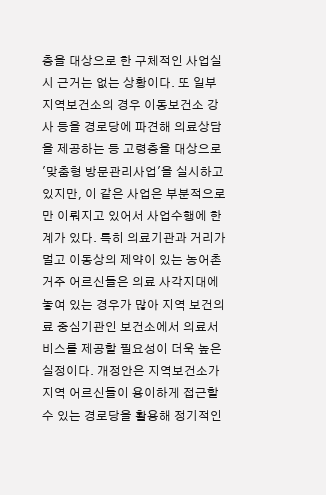층을 대상으로 한 구체적인 사업실시 근거는 없는 상황이다. 또 일부 지역보건소의 경우 이동보건소 강사 등을 경로당에 파견해 의료상담을 제공하는 등 고령층을 대상으로 '맞춤형 방문관리사업'을 실시하고 있지만, 이 같은 사업은 부분적으로만 이뤄지고 있어서 사업수행에 한계가 있다. 특히 의료기관과 거리가 멀고 이동상의 제약이 있는 농어촌 거주 어르신들은 의료 사각지대에 놓여 있는 경우가 많아 지역 보건의료 중심기관인 보건소에서 의료서비스를 제공할 필요성이 더욱 높은 실정이다. 개정안은 지역보건소가 지역 어르신들이 용이하게 접근할 수 있는 경로당을 활용해 정기적인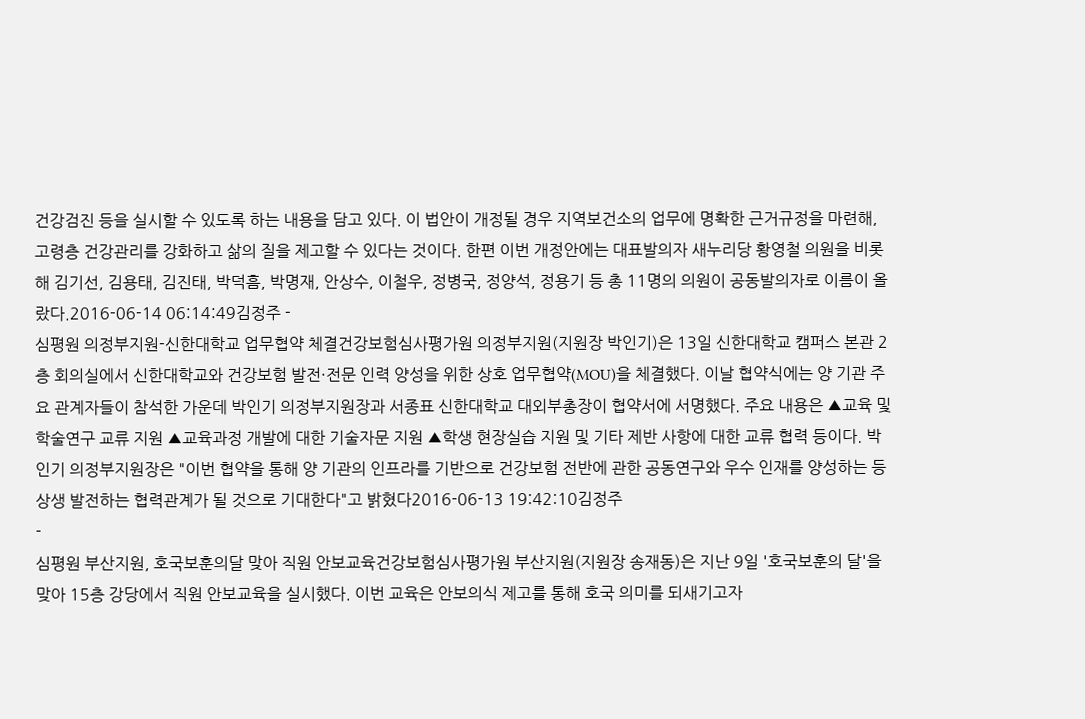건강검진 등을 실시할 수 있도록 하는 내용을 담고 있다. 이 법안이 개정될 경우 지역보건소의 업무에 명확한 근거규정을 마련해, 고령층 건강관리를 강화하고 삶의 질을 제고할 수 있다는 것이다. 한편 이번 개정안에는 대표발의자 새누리당 황영철 의원을 비롯해 김기선, 김용태, 김진태, 박덕흠, 박명재, 안상수, 이철우, 정병국, 정양석, 정용기 등 총 11명의 의원이 공동발의자로 이름이 올랐다.2016-06-14 06:14:49김정주 -
심평원 의정부지원-신한대학교 업무협약 체결건강보험심사평가원 의정부지원(지원장 박인기)은 13일 신한대학교 캠퍼스 본관 2층 회의실에서 신한대학교와 건강보험 발전·전문 인력 양성을 위한 상호 업무협약(MOU)을 체결했다. 이날 협약식에는 양 기관 주요 관계자들이 참석한 가운데 박인기 의정부지원장과 서종표 신한대학교 대외부총장이 협약서에 서명했다. 주요 내용은 ▲교육 및 학술연구 교류 지원 ▲교육과정 개발에 대한 기술자문 지원 ▲학생 현장실습 지원 및 기타 제반 사항에 대한 교류 협력 등이다. 박인기 의정부지원장은 "이번 협약을 통해 양 기관의 인프라를 기반으로 건강보험 전반에 관한 공동연구와 우수 인재를 양성하는 등 상생 발전하는 협력관계가 될 것으로 기대한다"고 밝혔다2016-06-13 19:42:10김정주
-
심평원 부산지원, 호국보훈의달 맞아 직원 안보교육건강보험심사평가원 부산지원(지원장 송재동)은 지난 9일 '호국보훈의 달'을 맞아 15층 강당에서 직원 안보교육을 실시했다. 이번 교육은 안보의식 제고를 통해 호국 의미를 되새기고자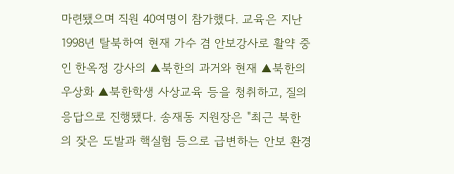마련됐으며 직원 40여명이 참가했다. 교육은 지난 1998년 탈북하여 현재 가수 겸 안보강사로 활약 중인 한옥정 강사의 ▲북한의 과거와 현재 ▲북한의 우상화 ▲북한학생 사상교육 등을 청취하고, 질의 응답으로 진행됐다. 송재동 지원장은 "최근 북한의 잦은 도발과 핵실험 등으로 급변하는 안보 환경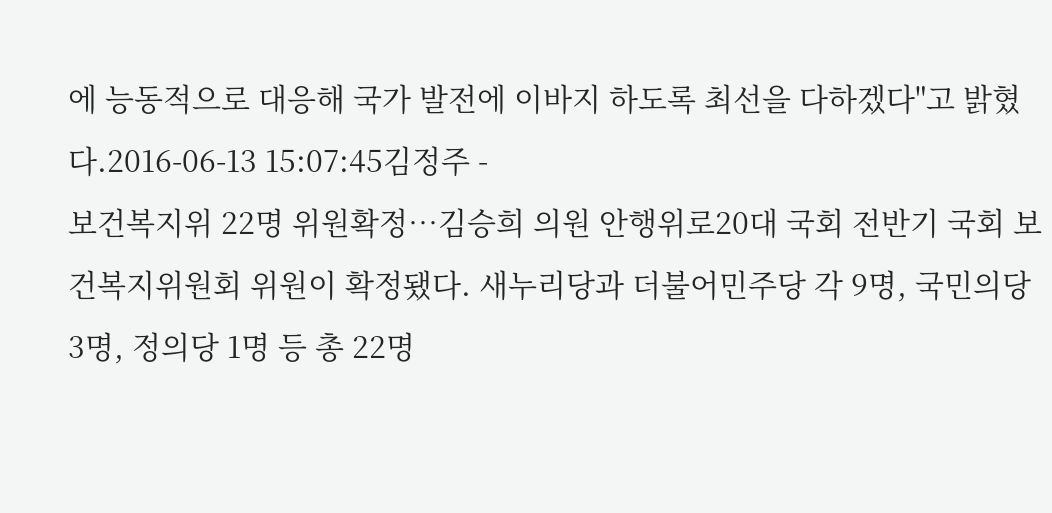에 능동적으로 대응해 국가 발전에 이바지 하도록 최선을 다하겠다"고 밝혔다.2016-06-13 15:07:45김정주 -
보건복지위 22명 위원확정…김승희 의원 안행위로20대 국회 전반기 국회 보건복지위원회 위원이 확정됐다. 새누리당과 더불어민주당 각 9명, 국민의당 3명, 정의당 1명 등 총 22명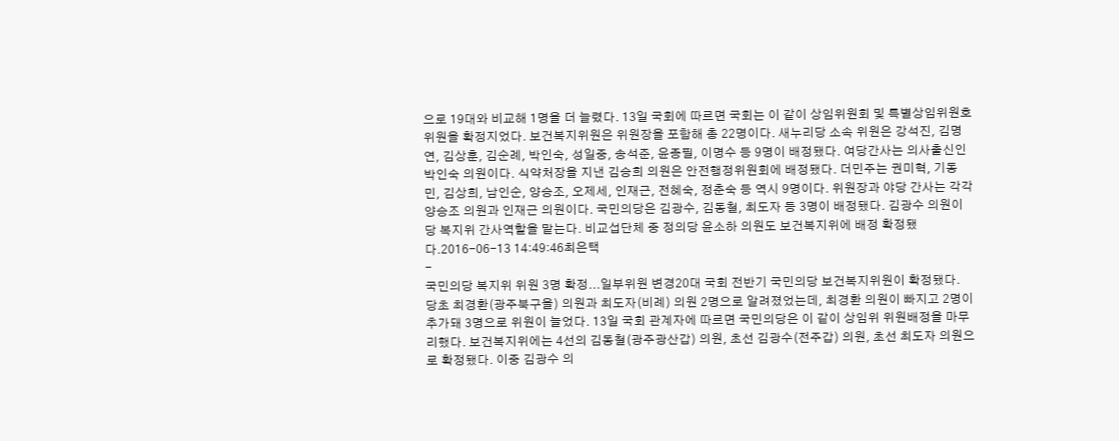으로 19대와 비교해 1명을 더 늘렸다. 13일 국회에 따르면 국회는 이 같이 상임위원회 및 특별상임위원호 위원을 확정지었다. 보건복지위원은 위원장을 포함해 총 22명이다. 새누리당 소속 위원은 강석진, 김명연, 김상훈, 김순례, 박인숙, 성일중, 송석준, 윤종필, 이명수 등 9명이 배정됐다. 여당간사는 의사출신인 박인숙 의원이다. 식약처장을 지낸 김승희 의원은 안전행정위원회에 배정됐다. 더민주는 권미혁, 기동민, 김상희, 남인순, 양승조, 오제세, 인재근, 전혜숙, 정춘숙 등 역시 9명이다. 위원장과 야당 간사는 각각 양승조 의원과 인재근 의원이다. 국민의당은 김광수, 김동철, 최도자 등 3명이 배정됐다. 김광수 의원이 당 복지위 간사역할을 맡는다. 비교섭단체 중 정의당 윤소하 의원도 보건복지위에 배정 확정됐다.2016-06-13 14:49:46최은택
-
국민의당 복지위 위원 3명 확정...일부위원 변경20대 국회 전반기 국민의당 보건복지위원이 확정됐다. 당초 최경환(광주북구을) 의원과 최도자(비례) 의원 2명으로 알려졌었는데, 최경환 의원이 빠지고 2명이 추가돼 3명으로 위원이 늘었다. 13일 국회 관계자에 따르면 국민의당은 이 같이 상임위 위원배정을 마무리했다. 보건복지위에는 4선의 김동철(광주광산갑) 의원, 초선 김광수(전주갑) 의원, 초선 최도자 의원으로 확정됐다. 이중 김광수 의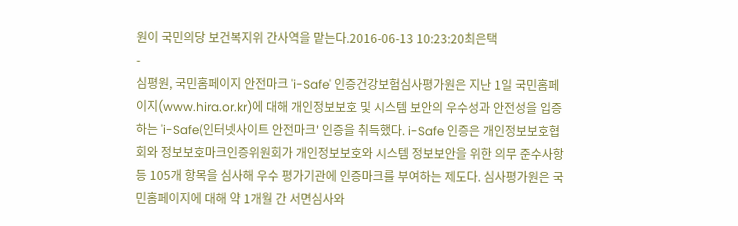원이 국민의당 보건복지위 간사역을 맡는다.2016-06-13 10:23:20최은택
-
심평원, 국민홈페이지 안전마크 'i-Safe' 인증건강보험심사평가원은 지난 1일 국민홈페이지(www.hira.or.kr)에 대해 개인정보보호 및 시스템 보안의 우수성과 안전성을 입증하는 'i-Safe(인터넷사이트 안전마크' 인증을 취득했다. i-Safe 인증은 개인정보보호협회와 정보보호마크인증위원회가 개인정보보호와 시스템 정보보안을 위한 의무 준수사항 등 105개 항목을 심사해 우수 평가기관에 인증마크를 부여하는 제도다. 심사평가원은 국민홈페이지에 대해 약 1개월 간 서면심사와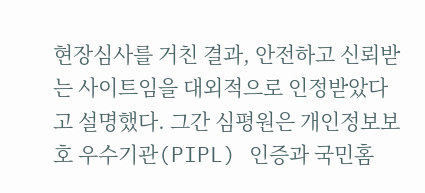현장심사를 거친 결과, 안전하고 신뢰받는 사이트임을 대외적으로 인정받았다고 설명했다. 그간 심평원은 개인정보보호 우수기관(PIPL) 인증과 국민홈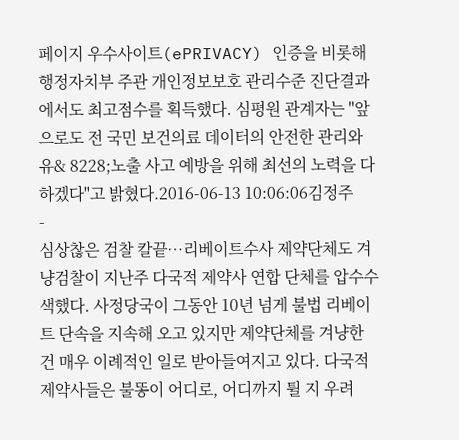페이지 우수사이트(ePRIVACY) 인증을 비롯해 행정자치부 주관 개인정보보호 관리수준 진단결과에서도 최고점수를 획득했다. 심평원 관계자는 "앞으로도 전 국민 보건의료 데이터의 안전한 관리와 유& 8228;노출 사고 예방을 위해 최선의 노력을 다하겠다"고 밝혔다.2016-06-13 10:06:06김정주
-
심상찮은 검찰 칼끝…리베이트수사 제약단체도 겨냥검찰이 지난주 다국적 제약사 연합 단체를 압수수색했다. 사정당국이 그동안 10년 넘게 불법 리베이트 단속을 지속해 오고 있지만 제약단체를 겨냥한 건 매우 이례적인 일로 받아들여지고 있다. 다국적 제약사들은 불똥이 어디로, 어디까지 튈 지 우려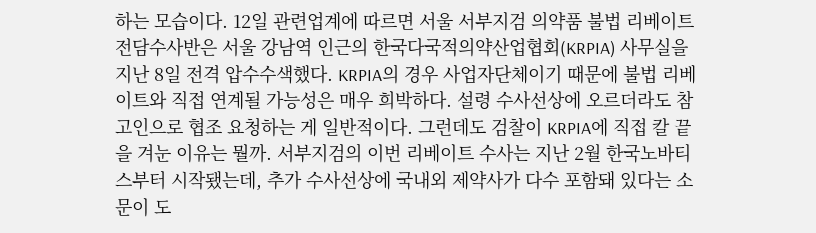하는 모습이다. 12일 관련업계에 따르면 서울 서부지검 의약품 불법 리베이트 전담수사반은 서울 강남역 인근의 한국다국적의약산업협회(KRPIA) 사무실을 지난 8일 전격 압수수색했다. KRPIA의 경우 사업자단체이기 때문에 불법 리베이트와 직접 연계될 가능성은 매우 희박하다. 설령 수사선상에 오르더라도 참고인으로 협조 요청하는 게 일반적이다. 그런데도 검찰이 KRPIA에 직접 칼 끝을 겨눈 이유는 뭘까. 서부지검의 이번 리베이트 수사는 지난 2월 한국노바티스부터 시작됐는데, 추가 수사선상에 국내외 제약사가 다수 포함돼 있다는 소문이 도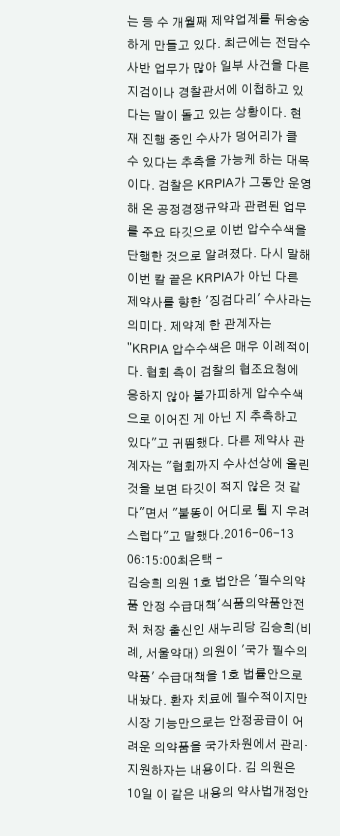는 등 수 개월째 제약업계를 뒤숭숭하게 만들고 있다. 최근에는 전담수사반 업무가 많아 일부 사건을 다른 지검이나 경찰관서에 이첩하고 있다는 말이 돌고 있는 상황이다. 현재 진행 중인 수사가 덩어리가 클 수 있다는 추측을 가능케 하는 대목이다. 검찰은 KRPIA가 그동안 운영해 온 공정경쟁규약과 관련된 업무를 주요 타깃으로 이번 압수수색을 단행한 것으로 알려졌다. 다시 말해 이번 칼 끝은 KRPIA가 아닌 다른 제약사를 향한 '징검다리' 수사라는 의미다. 제약계 한 관계자는 "KRPIA 압수수색은 매우 이례적이다. 협회 측이 검찰의 협조요청에 응하지 않아 불가피하게 압수수색으로 이어진 게 아닌 지 추측하고 있다"고 귀띔했다. 다른 제약사 관계자는 "협회까지 수사선상에 올린 것을 보면 타깃이 적지 않은 것 같다"면서 "불똥이 어디로 튈 지 우려스럽다"고 말했다.2016-06-13 06:15:00최은택 -
김승희 의원 1호 법안은 '필수의약품 안정 수급대책'식품의약품안전처 처장 출신인 새누리당 김승희(비례, 서울약대) 의원이 '국가 필수의약품' 수급대책을 1호 법률안으로 내놨다. 환자 치료에 필수적이지만 시장 기능만으로는 안정공급이 어려운 의약품을 국가차원에서 관리·지원하자는 내용이다. 김 의원은 10일 이 같은 내용의 약사법개정안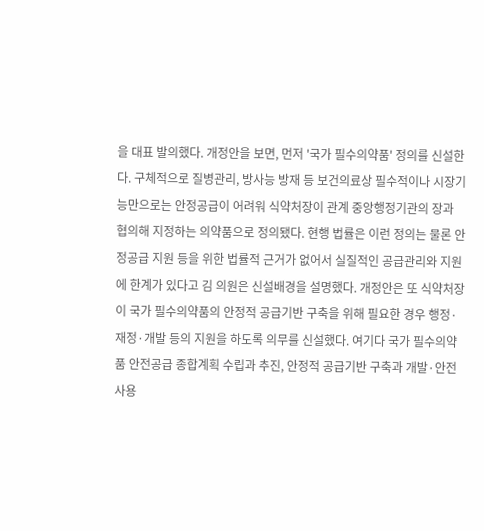을 대표 발의했다. 개정안을 보면, 먼저 '국가 필수의약품' 정의를 신설한다. 구체적으로 질병관리, 방사능 방재 등 보건의료상 필수적이나 시장기능만으로는 안정공급이 어려워 식약처장이 관계 중앙행정기관의 장과 협의해 지정하는 의약품으로 정의됐다. 현행 법률은 이런 정의는 물론 안정공급 지원 등을 위한 법률적 근거가 없어서 실질적인 공급관리와 지원에 한계가 있다고 김 의원은 신설배경을 설명했다. 개정안은 또 식약처장이 국가 필수의약품의 안정적 공급기반 구축을 위해 필요한 경우 행정·재정·개발 등의 지원을 하도록 의무를 신설했다. 여기다 국가 필수의약품 안전공급 종합계획 수립과 추진, 안정적 공급기반 구축과 개발·안전사용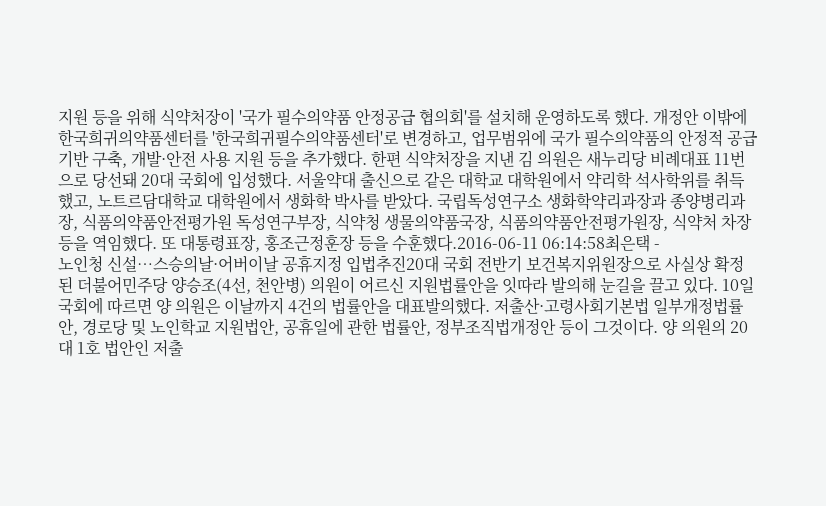지원 등을 위해 식약처장이 '국가 필수의약품 안정공급 협의회'를 설치해 운영하도록 했다. 개정안 이밖에 한국희귀의약품센터를 '한국희귀필수의약품센터'로 변경하고, 업무범위에 국가 필수의약품의 안정적 공급기반 구축, 개발·안전 사용 지원 등을 추가했다. 한편 식약처장을 지낸 김 의원은 새누리당 비례대표 11번으로 당선돼 20대 국회에 입성했다. 서울약대 출신으로 같은 대학교 대학원에서 약리학 석사학위를 취득했고, 노트르담대학교 대학원에서 생화학 박사를 받았다. 국립독성연구소 생화학약리과장과 종양병리과장, 식품의약품안전평가원 독성연구부장, 식약청 생물의약품국장, 식품의약품안전평가원장, 식약처 차장 등을 역임했다. 또 대통령표장, 홍조근정훈장 등을 수훈했다.2016-06-11 06:14:58최은택 -
노인청 신설…스승의날·어버이날 공휴지정 입법추진20대 국회 전반기 보건복지위원장으로 사실상 확정된 더불어민주당 양승조(4선, 천안병) 의원이 어르신 지원법률안을 잇따라 발의해 눈길을 끌고 있다. 10일 국회에 따르면 양 의원은 이날까지 4건의 법률안을 대표발의했다. 저출산·고령사회기본법 일부개정법률안, 경로당 및 노인학교 지원법안, 공휴일에 관한 법률안, 정부조직법개정안 등이 그것이다. 양 의원의 20대 1호 법안인 저출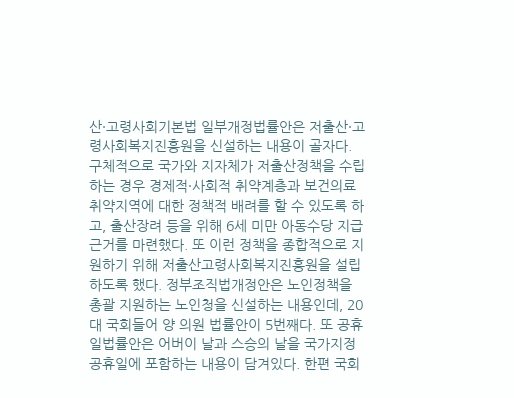산·고령사회기본법 일부개정법률안은 저출산·고령사회복지진흥원을 신설하는 내용이 골자다. 구체적으로 국가와 지자체가 저출산정책을 수립하는 경우 경제적·사회적 취약계층과 보건의료 취약지역에 대한 정책적 배려를 할 수 있도록 하고, 출산장려 등을 위해 6세 미만 아동수당 지급근거를 마련했다. 또 이런 정책을 종합적으로 지원하기 위해 저출산고령사회복지진흥원을 설립하도록 했다. 정부조직법개정안은 노인정책을 총괄 지원하는 노인청을 신설하는 내용인데, 20대 국회들어 양 의원 법률안이 5번째다. 또 공휴일법률안은 어버이 날과 스승의 날을 국가지정 공휴일에 포함하는 내용이 담겨있다. 한편 국회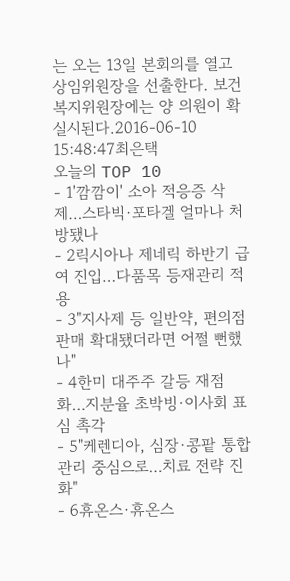는 오는 13일 본회의를 열고 상임위원장을 선출한다. 보건복지위원장에는 양 의원이 확실시된다.2016-06-10 15:48:47최은택
오늘의 TOP 10
- 1'깜깜이' 소아 적응증 삭제…스타빅·포타겔 얼마나 처방됐나
- 2릭시아나 제네릭 하반기 급여 진입…다품목 등재관리 적용
- 3"지사제 등 일반약, 편의점 판매 확대됐더라면 어쩔 뻔했나"
- 4한미 대주주 갈등 재점화…지분율 초박빙·이사회 표심 촉각
- 5"케렌디아, 심장·콩팥 통합관리 중심으로…치료 전략 진화"
- 6휴온스·휴온스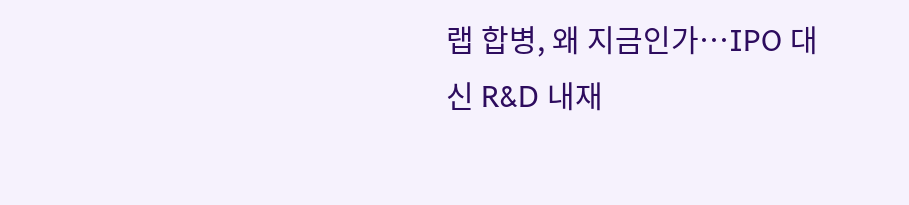랩 합병, 왜 지금인가…IPO 대신 R&D 내재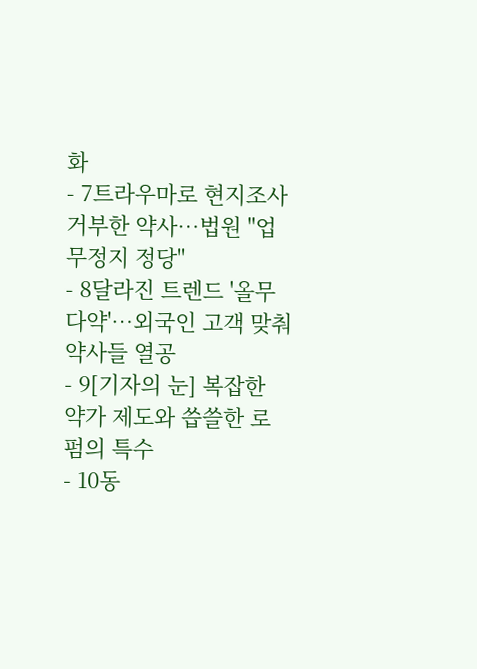화
- 7트라우마로 현지조사 거부한 약사…법원 "업무정지 정당"
- 8달라진 트렌드 '올무다약'…외국인 고객 맞춰 약사들 열공
- 9[기자의 눈] 복잡한 약가 제도와 씁쓸한 로펌의 특수
- 10동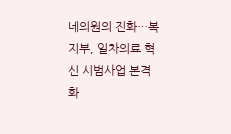네의원의 진화…복지부, 일차의료 혁신 시범사업 본격화